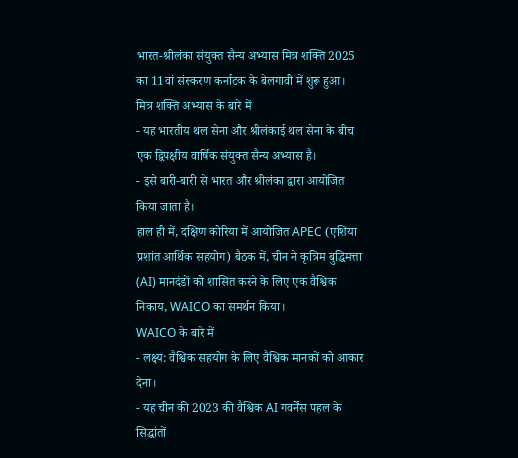भारत-श्रीलंका संयुक्त सैन्य अभ्यास मित्र शक्ति 2025 का 11वां संस्करण कर्नाटक के बेलगावी में शुरू हुआ।
मित्र शक्ति अभ्यास के बारे में
- यह भारतीय थल सेना और श्रीलंकाई थल सेना के बीच एक द्विपक्षीय वार्षिक संयुक्त सैन्य अभ्यास है।
- इसे बारी-बारी से भारत और श्रीलंका द्वारा आयोजित किया जाता है।
हाल ही में, दक्षिण कोरिया में आयोजित APEC (एशिया प्रशांत आर्थिक सहयोग) बैठक में, चीन ने कृत्रिम बुद्धिमत्ता (AI) मानदंडों को शासित करने के लिए एक वैश्विक निकाय, WAICO का समर्थन किया।
WAICO के बारे में
- लक्ष्य: वैश्विक सहयोग के लिए वैश्विक मानकों को आकार देना।
- यह चीन की 2023 की वैश्विक AI गवर्नेंस पहल के सिद्धांतों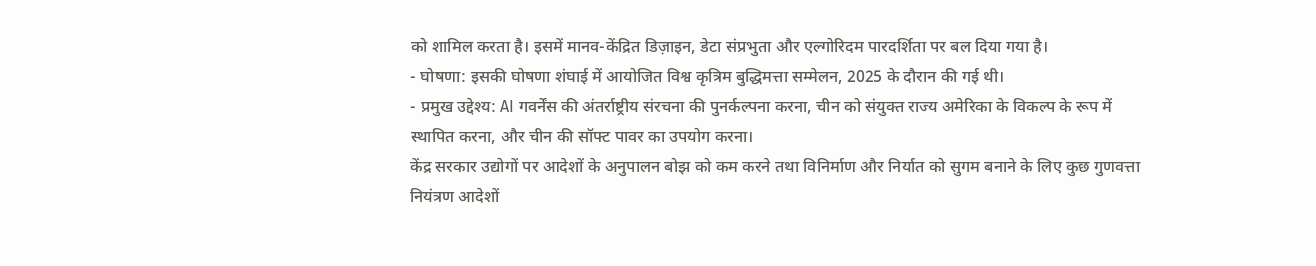को शामिल करता है। इसमें मानव-केंद्रित डिज़ाइन, डेटा संप्रभुता और एल्गोरिदम पारदर्शिता पर बल दिया गया है।
- घोषणा: इसकी घोषणा शंघाई में आयोजित विश्व कृत्रिम बुद्धिमत्ता सम्मेलन, 2025 के दौरान की गई थी।
- प्रमुख उद्देश्य: AI गवर्नेंस की अंतर्राष्ट्रीय संरचना की पुनर्कल्पना करना, चीन को संयुक्त राज्य अमेरिका के विकल्प के रूप में स्थापित करना, और चीन की सॉफ्ट पावर का उपयोग करना।
केंद्र सरकार उद्योगों पर आदेशों के अनुपालन बोझ को कम करने तथा विनिर्माण और निर्यात को सुगम बनाने के लिए कुछ गुणवत्ता नियंत्रण आदेशों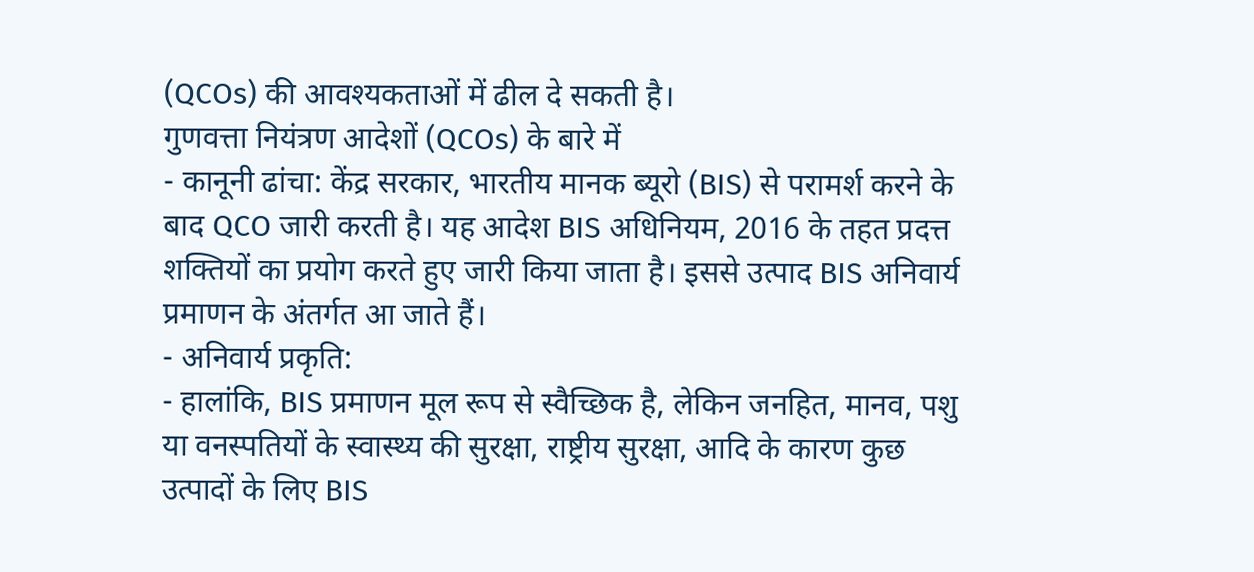(QCOs) की आवश्यकताओं में ढील दे सकती है।
गुणवत्ता नियंत्रण आदेशों (QCOs) के बारे में
- कानूनी ढांचा: केंद्र सरकार, भारतीय मानक ब्यूरो (BIS) से परामर्श करने के बाद QCO जारी करती है। यह आदेश BIS अधिनियम, 2016 के तहत प्रदत्त शक्तियों का प्रयोग करते हुए जारी किया जाता है। इससे उत्पाद BIS अनिवार्य प्रमाणन के अंतर्गत आ जाते हैं।
- अनिवार्य प्रकृति:
- हालांकि, BIS प्रमाणन मूल रूप से स्वैच्छिक है, लेकिन जनहित, मानव, पशु या वनस्पतियों के स्वास्थ्य की सुरक्षा, राष्ट्रीय सुरक्षा, आदि के कारण कुछ उत्पादों के लिए BIS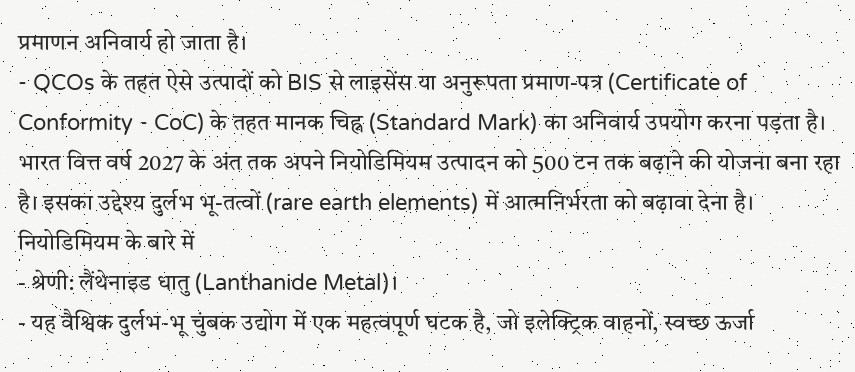प्रमाणन अनिवार्य हो जाता है।
- QCOs के तहत ऐसे उत्पादों को BIS से लाइसेंस या अनुरूपता प्रमाण-पत्र (Certificate of Conformity - CoC) के तहत मानक चिह्न (Standard Mark) का अनिवार्य उपयोग करना पड़ता है।
भारत वित्त वर्ष 2027 के अंत तक अपने नियोडिमियम उत्पादन को 500 टन तक बढ़ाने की योजना बना रहा है। इसका उद्देश्य दुर्लभ भू-तत्वों (rare earth elements) में आत्मनिर्भरता को बढ़ावा देना है।
नियोडिमियम के बारे में
- श्रेणी: लैंथेनाइड धातु (Lanthanide Metal)।
- यह वैश्विक दुर्लभ-भू चुंबक उद्योग में एक महत्वपूर्ण घटक है, जो इलेक्ट्रिक वाहनों, स्वच्छ ऊर्जा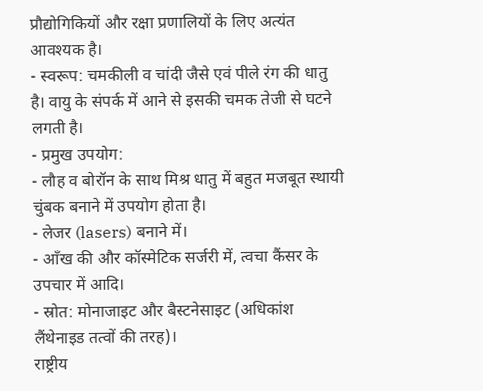प्रौद्योगिकियों और रक्षा प्रणालियों के लिए अत्यंत आवश्यक है।
- स्वरूप: चमकीली व चांदी जैसे एवं पीले रंग की धातु है। वायु के संपर्क में आने से इसकी चमक तेजी से घटने लगती है।
- प्रमुख उपयोग:
- लौह व बोरॉन के साथ मिश्र धातु में बहुत मजबूत स्थायी चुंबक बनाने में उपयोग होता है।
- लेजर (lasers) बनाने में।
- आँख की और कॉस्मेटिक सर्जरी में, त्वचा कैंसर के उपचार में आदि।
- स्रोत: मोनाजाइट और बैस्टनेसाइट (अधिकांश लैंथेनाइड तत्वों की तरह)।
राष्ट्रीय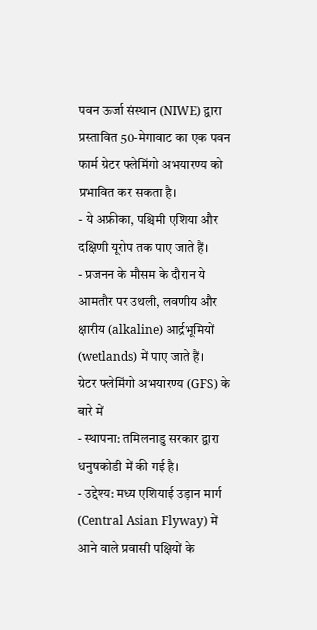पवन ऊर्जा संस्थान (NIWE) द्वारा प्रस्तावित 50-मेगावाट का एक पवन फार्म ग्रेटर फ्लेमिंगो अभयारण्य को प्रभावित कर सकता है।
- ये अफ्रीका, पश्चिमी एशिया और दक्षिणी यूरोप तक पाए जाते हैं।
- प्रजनन के मौसम के दौरान ये आमतौर पर उथली, लवणीय और क्षारीय (alkaline) आर्द्रभूमियों (wetlands) में पाए जाते हैं।
ग्रेटर फ्लेमिंगो अभयारण्य (GFS) के बारे में
- स्थापना: तमिलनाडु सरकार द्वारा धनुषकोडी में की गई है।
- उद्देश्य: मध्य एशियाई उड़ान मार्ग (Central Asian Flyway) में आने वाले प्रवासी पक्षियों के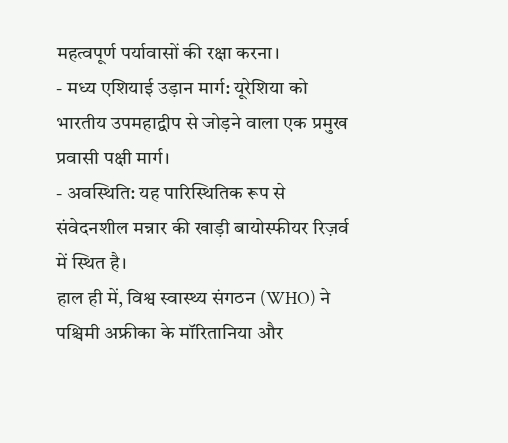महत्वपूर्ण पर्यावासों की रक्षा करना।
- मध्य एशियाई उड़ान मार्ग: यूरेशिया को भारतीय उपमहाद्वीप से जोड़ने वाला एक प्रमुख प्रवासी पक्षी मार्ग।
- अवस्थिति: यह पारिस्थितिक रूप से संवेदनशील मन्नार की खाड़ी बायोस्फीयर रिज़र्व में स्थित है।
हाल ही में, विश्व स्वास्थ्य संगठन (WHO) ने पश्चिमी अफ्रीका के मॉरितानिया और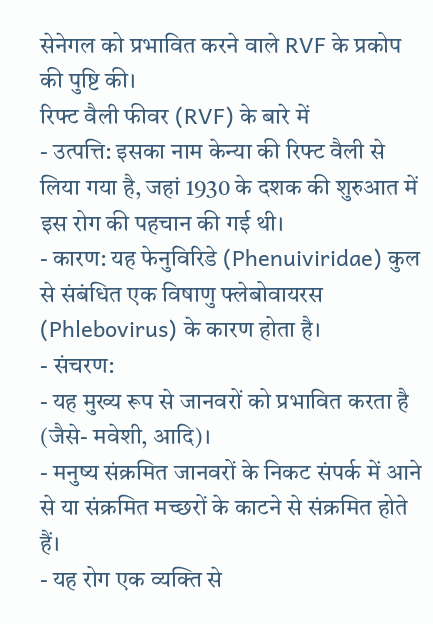सेनेगल को प्रभावित करने वाले RVF के प्रकोप की पुष्टि की।
रिफ्ट वैली फीवर (RVF) के बारे में
- उत्पत्ति: इसका नाम केन्या की रिफ्ट वैली से लिया गया है, जहां 1930 के दशक की शुरुआत में इस रोग की पहचान की गई थी।
- कारण: यह फेनुविरिडे (Phenuiviridae) कुल से संबंधित एक विषाणु फ्लेबोवायरस (Phlebovirus) के कारण होता है।
- संचरण:
- यह मुख्य रूप से जानवरों को प्रभावित करता है (जैसे- मवेशी, आदि)।
- मनुष्य संक्रमित जानवरों के निकट संपर्क में आने से या संक्रमित मच्छरों के काटने से संक्रमित होते हैं।
- यह रोग एक व्यक्ति से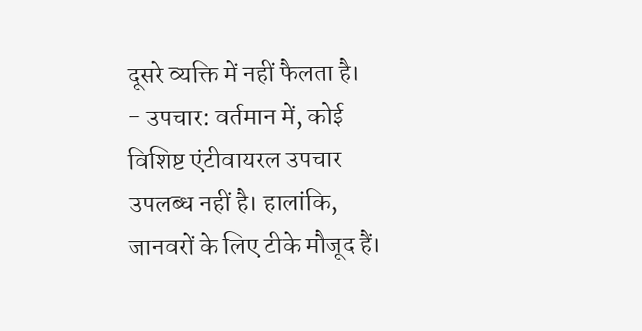दूसरे व्यक्ति में नहीं फैलता है।
- उपचार: वर्तमान में, कोई विशिष्ट एंटीवायरल उपचार उपलब्ध नहीं है। हालांकि, जानवरों के लिए टीके मौजूद हैं।